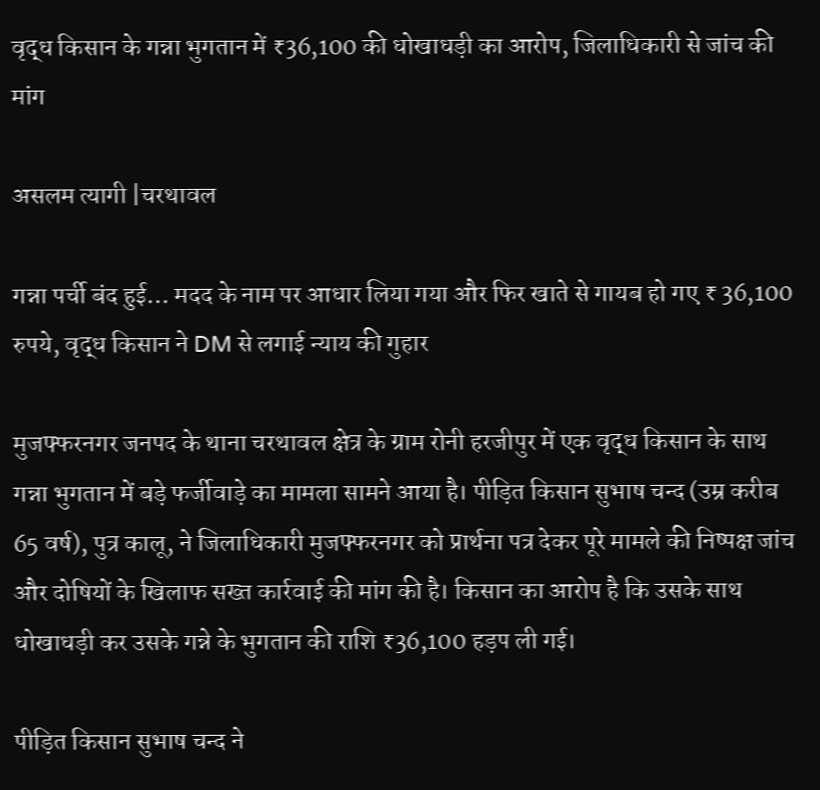वृद्ध किसान के गन्ना भुगतान में ₹36,100 की धोखाधड़ी का आरोप, जिलाधिकारी से जांच की मांग

असलम त्यागी |चरथावल

गन्ना पर्ची बंद हुई… मदद के नाम पर आधार लिया गया और फिर खाते से गायब हो गए ₹ 36,100 रुपये, वृद्ध किसान ने DM से लगाई न्याय की गुहार

मुजफ्फरनगर जनपद के थाना चरथावल क्षेत्र के ग्राम रोनी हरजीपुर में एक वृद्ध किसान के साथ गन्ना भुगतान में बड़े फर्जीवाड़े का मामला सामने आया है। पीड़ित किसान सुभाष चन्द (उम्र करीब 65 वर्ष), पुत्र कालू, ने जिलाधिकारी मुजफ्फरनगर को प्रार्थना पत्र देकर पूरे मामले की निष्पक्ष जांच और दोषियों के खिलाफ सख्त कार्रवाई की मांग की है। किसान का आरोप है कि उसके साथ धोखाधड़ी कर उसके गन्ने के भुगतान की राशि ₹36,100 हड़प ली गई।

पीड़ित किसान सुभाष चन्द ने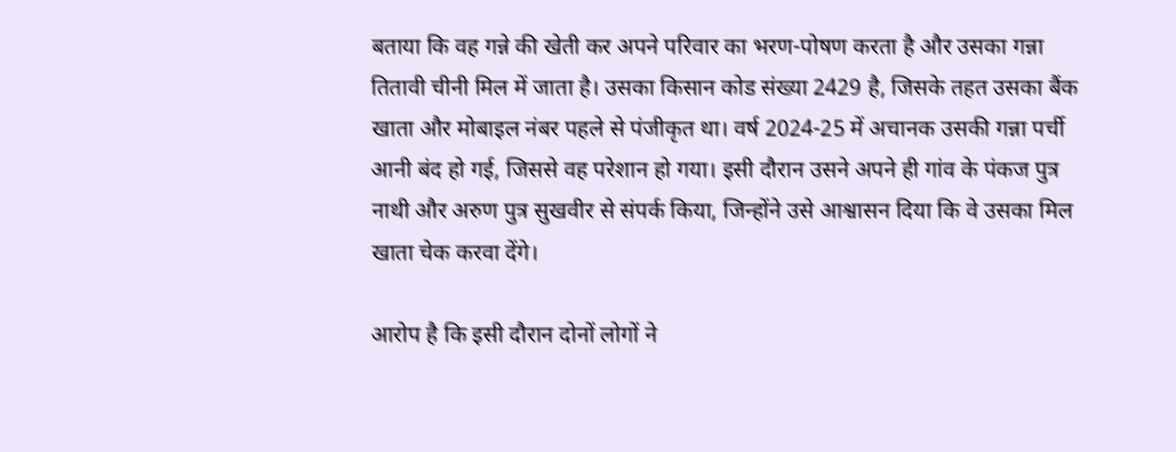बताया कि वह गन्ने की खेती कर अपने परिवार का भरण-पोषण करता है और उसका गन्ना तितावी चीनी मिल में जाता है। उसका किसान कोड संख्या 2429 है, जिसके तहत उसका बैंक खाता और मोबाइल नंबर पहले से पंजीकृत था। वर्ष 2024-25 में अचानक उसकी गन्ना पर्ची आनी बंद हो गई, जिससे वह परेशान हो गया। इसी दौरान उसने अपने ही गांव के पंकज पुत्र नाथी और अरुण पुत्र सुखवीर से संपर्क किया, जिन्होंने उसे आश्वासन दिया कि वे उसका मिल खाता चेक करवा देंगे।

आरोप है कि इसी दौरान दोनों लोगों ने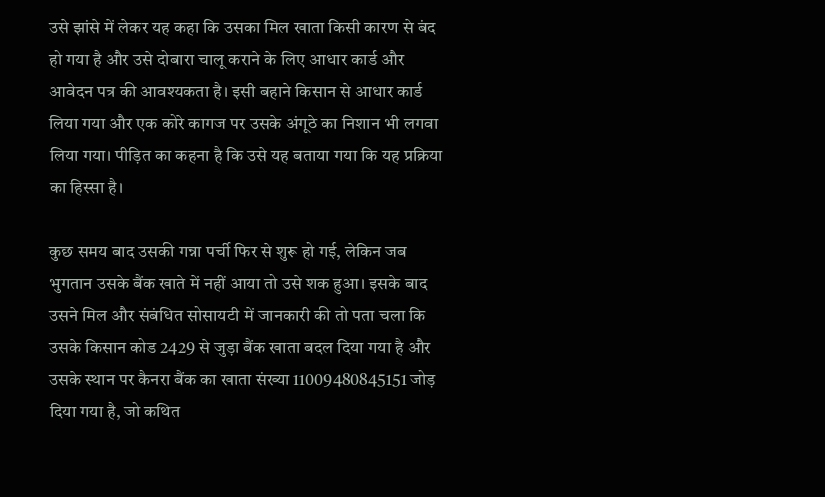उसे झांसे में लेकर यह कहा कि उसका मिल खाता किसी कारण से बंद हो गया है और उसे दोबारा चालू कराने के लिए आधार कार्ड और आवेदन पत्र की आवश्यकता है। इसी बहाने किसान से आधार कार्ड लिया गया और एक कोरे कागज पर उसके अंगूठे का निशान भी लगवा लिया गया। पीड़ित का कहना है कि उसे यह बताया गया कि यह प्रक्रिया का हिस्सा है।

कुछ समय बाद उसकी गन्ना पर्ची फिर से शुरू हो गई, लेकिन जब भुगतान उसके बैंक खाते में नहीं आया तो उसे शक हुआ। इसके बाद उसने मिल और संबंधित सोसायटी में जानकारी की तो पता चला कि उसके किसान कोड 2429 से जुड़ा बैंक खाता बदल दिया गया है और उसके स्थान पर कैनरा बैंक का खाता संख्या 11009480845151 जोड़ दिया गया है, जो कथित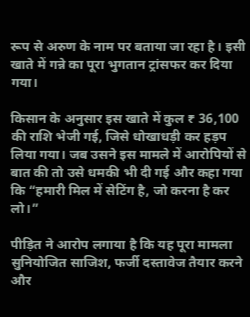रूप से अरुण के नाम पर बताया जा रहा है। इसी खाते में गन्ने का पूरा भुगतान ट्रांसफर कर दिया गया।

किसान के अनुसार इस खाते में कुल ₹ 36,100 की राशि भेजी गई, जिसे धोखाधड़ी कर हड़प लिया गया। जब उसने इस मामले में आरोपियों से बात की तो उसे धमकी भी दी गई और कहा गया कि “हमारी मिल में सेटिंग है, जो करना है कर लो।”

पीड़ित ने आरोप लगाया है कि यह पूरा मामला सुनियोजित साजिश, फर्जी दस्तावेज तैयार करने और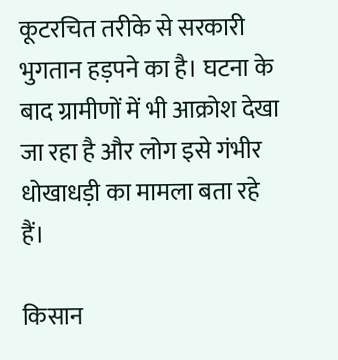कूटरचित तरीके से सरकारी भुगतान हड़पने का है। घटना के बाद ग्रामीणों में भी आक्रोश देखा जा रहा है और लोग इसे गंभीर धोखाधड़ी का मामला बता रहे हैं।

किसान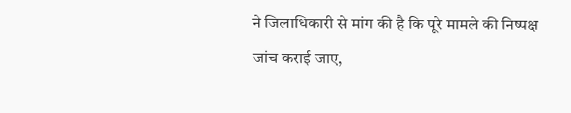ने जिलाधिकारी से मांग की है कि पूरे मामले की निष्पक्ष जांच कराई जाए,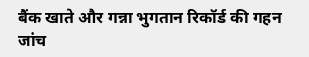बैंक खाते और गन्ना भुगतान रिकॉर्ड की गहन जांच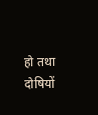हो तथा दोषियों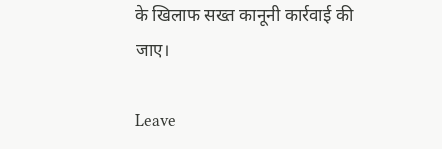के खिलाफ सख्त कानूनी कार्रवाई की जाए।

Leave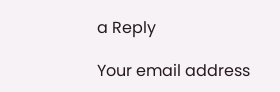a Reply

Your email address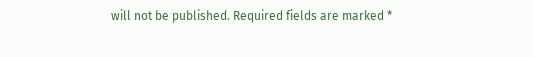will not be published. Required fields are marked *